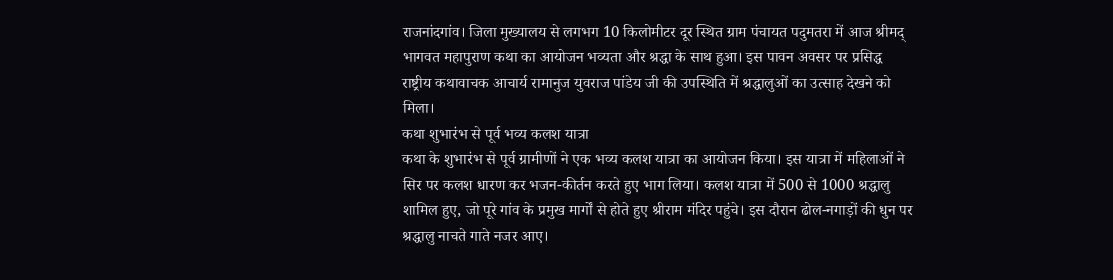राजनांदगांव। जिला मुख्यालय से लगभग 10 किलोमीटर दूर स्थित ग्राम पंचायत पदुमतरा में आज श्रीमद् भागवत महापुराण कथा का आयोजन भव्यता और श्रद्धा के साथ हुआ। इस पावन अवसर पर प्रसिद्ध राष्ट्रीय कथावाचक आचार्य रामानुज युवराज पांडेय जी की उपस्थिति में श्रद्धालुओं का उत्साह देखने को मिला।
कथा शुभारंभ से पूर्व भव्य कलश यात्रा
कथा के शुभारंभ से पूर्व ग्रामीणों ने एक भव्य कलश यात्रा का आयोजन किया। इस यात्रा में महिलाओं ने सिर पर कलश धारण कर भजन-कीर्तन करते हुए भाग लिया। कलश यात्रा में 500 से 1000 श्रद्धालु शामिल हुए, जो पूरे गांव के प्रमुख मार्गों से होते हुए श्रीराम मंदिर पहुंचे। इस दौरान ढोल-नगाड़ों की धुन पर श्रद्धालु नाचते गाते नजर आए।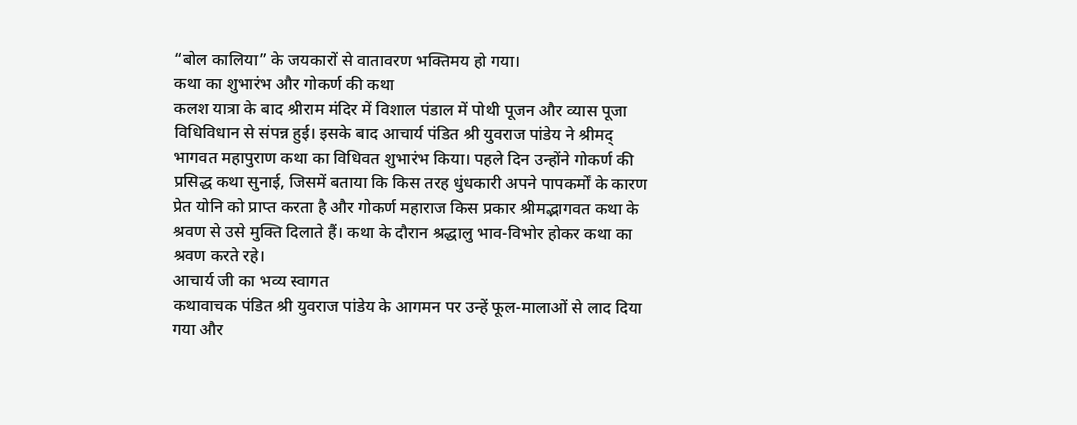“बोल कालिया” के जयकारों से वातावरण भक्तिमय हो गया।
कथा का शुभारंभ और गोकर्ण की कथा
कलश यात्रा के बाद श्रीराम मंदिर में विशाल पंडाल में पोथी पूजन और व्यास पूजा विधिविधान से संपन्न हुई। इसके बाद आचार्य पंडित श्री युवराज पांडेय ने श्रीमद् भागवत महापुराण कथा का विधिवत शुभारंभ किया। पहले दिन उन्होंने गोकर्ण की प्रसिद्ध कथा सुनाई, जिसमें बताया कि किस तरह धुंधकारी अपने पापकर्मों के कारण प्रेत योनि को प्राप्त करता है और गोकर्ण महाराज किस प्रकार श्रीमद्भागवत कथा के श्रवण से उसे मुक्ति दिलाते हैं। कथा के दौरान श्रद्धालु भाव-विभोर होकर कथा का श्रवण करते रहे।
आचार्य जी का भव्य स्वागत
कथावाचक पंडित श्री युवराज पांडेय के आगमन पर उन्हें फूल-मालाओं से लाद दिया गया और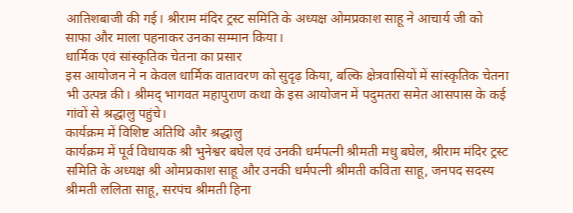आतिशबाजी की गई। श्रीराम मंदिर ट्रस्ट समिति के अध्यक्ष ओमप्रकाश साहू ने आचार्य जी को साफा और माला पहनाकर उनका सम्मान किया।
धार्मिक एवं सांस्कृतिक चेतना का प्रसार
इस आयोजन ने न केवल धार्मिक वातावरण को सुदृढ़ किया, बल्कि क्षेत्रवासियों में सांस्कृतिक चेतना भी उत्पन्न की। श्रीमद् भागवत महापुराण कथा के इस आयोजन में पदुमतरा समेत आसपास के कई गांवों से श्रद्धालु पहुंचे।
कार्यक्रम में विशिष्ट अतिथि और श्रद्धालु
कार्यक्रम में पूर्व विधायक श्री भुनेश्वर बघेल एवं उनकी धर्मपत्नी श्रीमती मधु बघेल, श्रीराम मंदिर ट्रस्ट समिति के अध्यक्ष श्री ओमप्रकाश साहू और उनकी धर्मपत्नी श्रीमती कविता साहू, जनपद सदस्य श्रीमती ललिता साहू, सरपंच श्रीमती हिना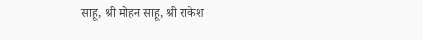साहू, श्री मोहन साहू, श्री राकेश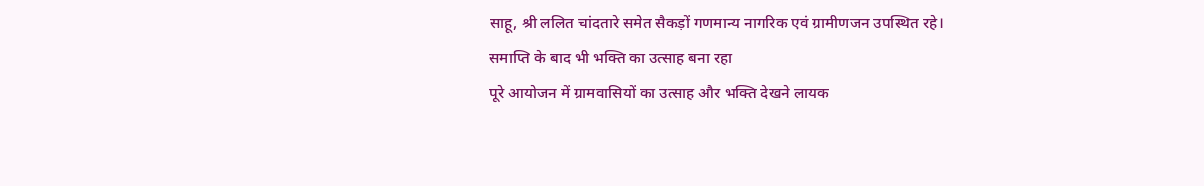साहू, श्री ललित चांदतारे समेत सैकड़ों गणमान्य नागरिक एवं ग्रामीणजन उपस्थित रहे।
समाप्ति के बाद भी भक्ति का उत्साह बना रहा
पूरे आयोजन में ग्रामवासियों का उत्साह और भक्ति देखने लायक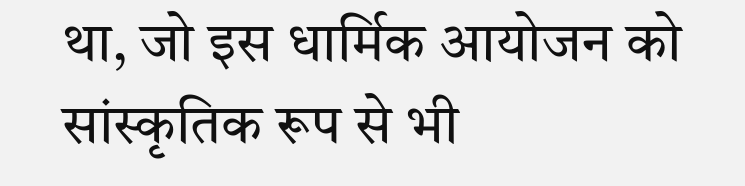था, जो इस धार्मिक आयोजन को सांस्कृतिक रूप से भी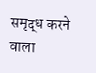समृद्ध करने वाला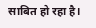साबित हो रहा है।